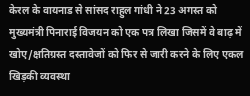केरल के वायनाड से सांसद राहुल गांधी ने 23 अगस्त को मुख्यमंत्री पिनाराई विजयन को एक पत्र लिखा जिसमें वे बाढ़ में खोए/क्षतिग्रस्त दस्तावेजों को फिर से जारी करने के लिए एकल खिड़की व्यवस्था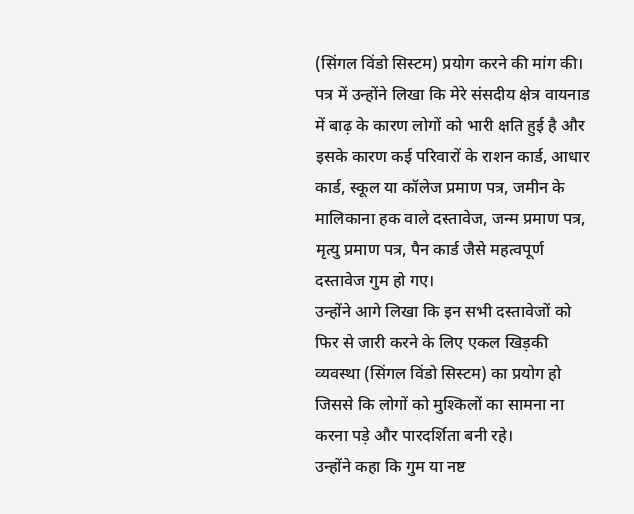(सिंगल विंडो सिस्टम) प्रयोग करने की मांग की। पत्र में उन्होंने लिखा कि मेरे संसदीय क्षेत्र वायनाड में बाढ़ के कारण लोगों को भारी क्षति हुई है और इसके कारण कई परिवारों के राशन कार्ड, आधार कार्ड, स्कूल या कॉलेज प्रमाण पत्र, जमीन के मालिकाना हक वाले दस्तावेज, जन्म प्रमाण पत्र, मृत्यु प्रमाण पत्र, पैन कार्ड जैसे महत्वपूर्ण दस्तावेज गुम हो गए।
उन्होंने आगे लिखा कि इन सभी दस्तावेजों को फिर से जारी करने के लिए एकल खिड़की व्यवस्था (सिंगल विंडो सिस्टम) का प्रयोग हो जिससे कि लोगों को मुश्किलों का सामना ना करना पड़े और पारदर्शिता बनी रहे।
उन्होंने कहा कि गुम या नष्ट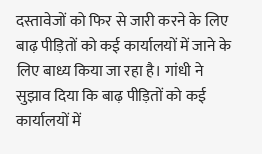दस्तावेजों को फिर से जारी करने के लिए बाढ़ पीड़ितों को कई कार्यालयों में जाने के लिए बाध्य किया जा रहा है। गांधी ने सुझाव दिया कि बाढ़ पीड़ितों को कई कार्यालयों में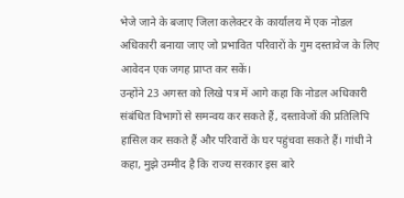भेजे जाने के बजाए जिला कलेक्टर के कार्यालय में एक नोडल अधिकारी बनाया जाए जो प्रभावित परिवारों के गुम दस्तावेज के लिए आवेदन एक जगह प्राप्त कर सकें।
उन्होंने 23 अगस्त को लिखे पत्र में आगे कहा कि नोडल अधिकारी संबंधित विभागों से समन्वय कर सकते हैं, दस्तावेजों की प्रतिलिपि हासिल कर सकते हैं और परिवारों के घर पहुंचवा सकते हैं। गांधी ने कहा, मुझे उम्मीद है कि राज्य सरकार इस बारे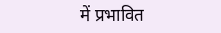में प्रभावित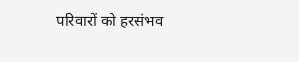परिवारों को हरसंभव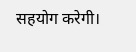सहयोग करेगी।